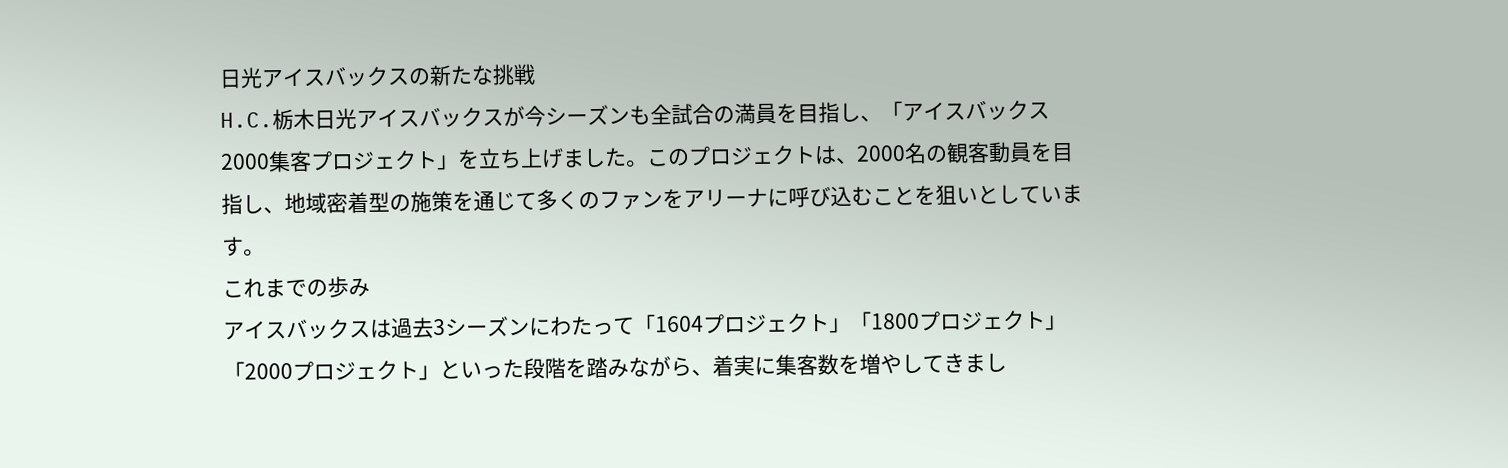日光アイスバックスの新たな挑戦
H.C.栃木日光アイスバックスが今シーズンも全試合の満員を目指し、「アイスバックス2000集客プロジェクト」を立ち上げました。このプロジェクトは、2000名の観客動員を目指し、地域密着型の施策を通じて多くのファンをアリーナに呼び込むことを狙いとしています。
これまでの歩み
アイスバックスは過去3シーズンにわたって「1604プロジェクト」「1800プロジェクト」「2000プロジェクト」といった段階を踏みながら、着実に集客数を増やしてきまし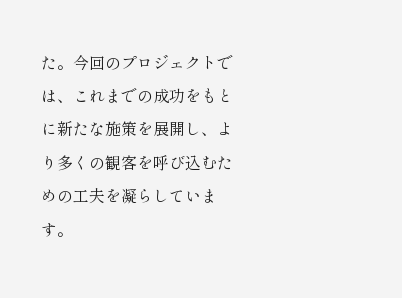た。今回のプロジェクトでは、これまでの成功をもとに新たな施策を展開し、より多くの観客を呼び込むための工夫を凝らしています。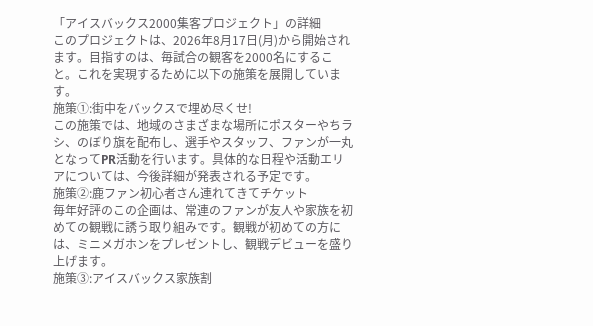「アイスバックス2000集客プロジェクト」の詳細
このプロジェクトは、2026年8月17日(月)から開始されます。目指すのは、毎試合の観客を2000名にすること。これを実現するために以下の施策を展開しています。
施策①:街中をバックスで埋め尽くせ!
この施策では、地域のさまざまな場所にポスターやちラシ、のぼり旗を配布し、選手やスタッフ、ファンが一丸となってPR活動を行います。具体的な日程や活動エリアについては、今後詳細が発表される予定です。
施策②:鹿ファン初心者さん連れてきてチケット
毎年好評のこの企画は、常連のファンが友人や家族を初めての観戦に誘う取り組みです。観戦が初めての方には、ミニメガホンをプレゼントし、観戦デビューを盛り上げます。
施策③:アイスバックス家族割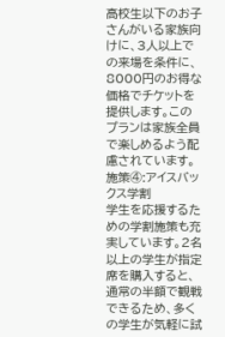高校生以下のお子さんがいる家族向けに、3人以上での来場を条件に、8000円のお得な価格でチケットを提供します。このプランは家族全員で楽しめるよう配慮されています。
施策④:アイスバックス学割
学生を応援するための学割施策も充実しています。2名以上の学生が指定席を購入すると、通常の半額で観戦できるため、多くの学生が気軽に試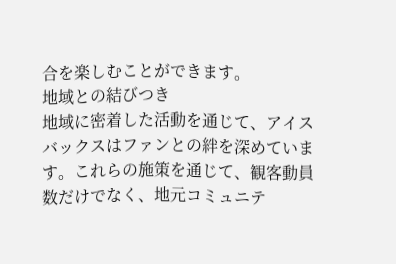合を楽しむことができます。
地域との結びつき
地域に密着した活動を通じて、アイスバックスはファンとの絆を深めています。これらの施策を通じて、観客動員数だけでなく、地元コミュニテ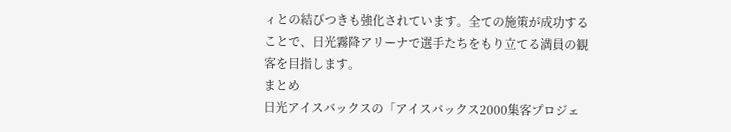ィとの結びつきも強化されています。全ての施策が成功することで、日光霧降アリーナで選手たちをもり立てる満員の観客を目指します。
まとめ
日光アイスバックスの「アイスバックス2000集客プロジェ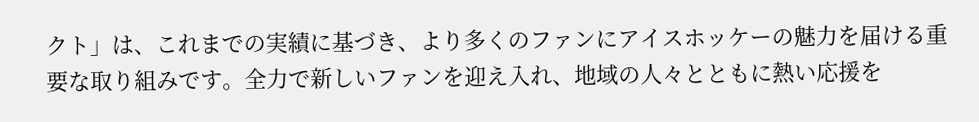クト」は、これまでの実績に基づき、より多くのファンにアイスホッケーの魅力を届ける重要な取り組みです。全力で新しいファンを迎え入れ、地域の人々とともに熱い応援を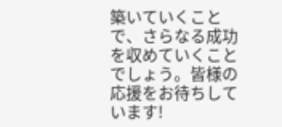築いていくことで、さらなる成功を収めていくことでしょう。皆様の応援をお待ちしています!